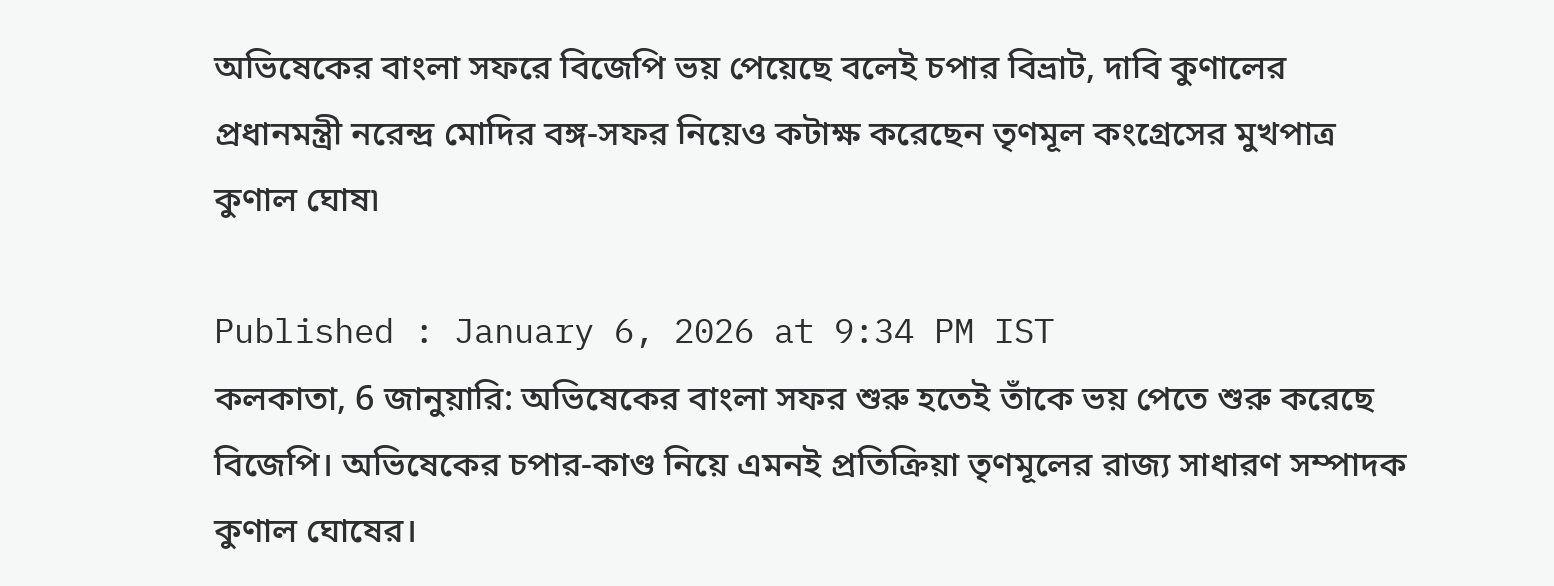অভিষেকের বাংলা সফরে বিজেপি ভয় পেয়েছে বলেই চপার বিভ্রাট, দাবি কুণালের
প্রধানমন্ত্রী নরেন্দ্র মোদির বঙ্গ-সফর নিয়েও কটাক্ষ করেছেন তৃণমূল কংগ্রেসের মুখপাত্র কুণাল ঘোষ৷

Published : January 6, 2026 at 9:34 PM IST
কলকাতা, 6 জানুয়ারি: অভিষেকের বাংলা সফর শুরু হতেই তাঁকে ভয় পেতে শুরু করেছে বিজেপি। অভিষেকের চপার-কাণ্ড নিয়ে এমনই প্রতিক্রিয়া তৃণমূলের রাজ্য সাধারণ সম্পাদক কুণাল ঘোষের।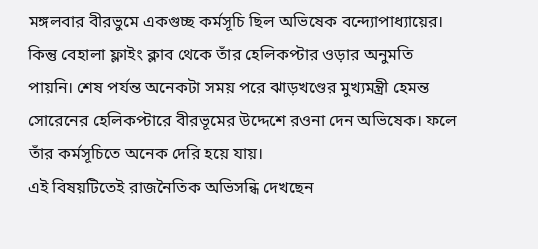মঙ্গলবার বীরভুমে একগুচ্ছ কর্মসূচি ছিল অভিষেক বন্দ্যোপাধ্যায়ের। কিন্তু বেহালা ফ্লাইং ক্লাব থেকে তাঁর হেলিকপ্টার ওড়ার অনুমতি পায়নি। শেষ পর্যন্ত অনেকটা সময় পরে ঝাড়খণ্ডের মুখ্যমন্ত্রী হেমন্ত সোরেনের হেলিকপ্টারে বীরভূমের উদ্দেশে রওনা দেন অভিষেক। ফলে তাঁর কর্মসূচিতে অনেক দেরি হয়ে যায়।
এই বিষয়টিতেই রাজনৈতিক অভিসন্ধি দেখছেন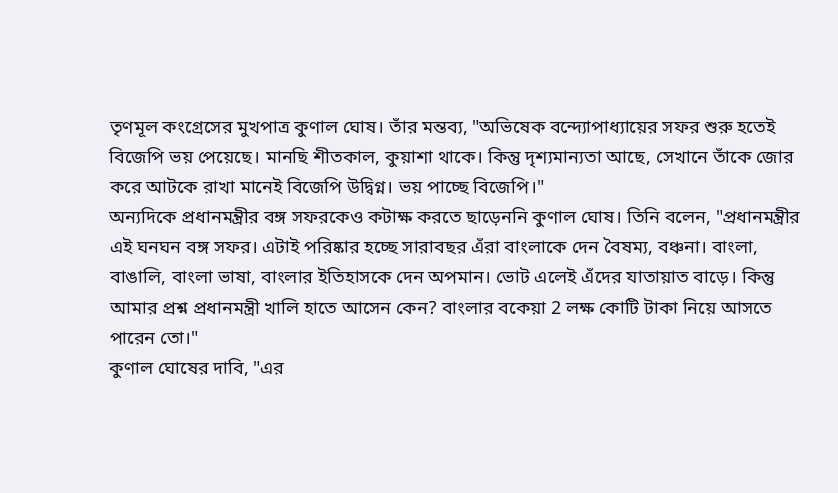তৃণমূল কংগ্রেসের মুখপাত্র কুণাল ঘোষ। তাঁর মন্তব্য, "অভিষেক বন্দ্যোপাধ্যায়ের সফর শুরু হতেই বিজেপি ভয় পেয়েছে। মানছি শীতকাল, কুয়াশা থাকে। কিন্তু দৃশ্যমান্যতা আছে, সেখানে তাঁকে জোর করে আটকে রাখা মানেই বিজেপি উদ্বিগ্ন। ভয় পাচ্ছে বিজেপি।"
অন্যদিকে প্রধানমন্ত্রীর বঙ্গ সফরকেও কটাক্ষ করতে ছাড়েননি কুণাল ঘোষ। তিনি বলেন, "প্রধানমন্ত্রীর এই ঘনঘন বঙ্গ সফর। এটাই পরিষ্কার হচ্ছে সারাবছর এঁরা বাংলাকে দেন বৈষম্য, বঞ্চনা। বাংলা, বাঙালি, বাংলা ভাষা, বাংলার ইতিহাসকে দেন অপমান। ভোট এলেই এঁদের যাতায়াত বাড়ে। কিন্তু আমার প্রশ্ন প্রধানমন্ত্রী খালি হাতে আসেন কেন? বাংলার বকেয়া 2 লক্ষ কোটি টাকা নিয়ে আসতে পারেন তো।"
কুণাল ঘোষের দাবি, "এর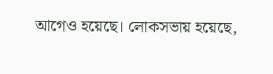আগেও হয়েছে। লোকসভায় হয়েছে,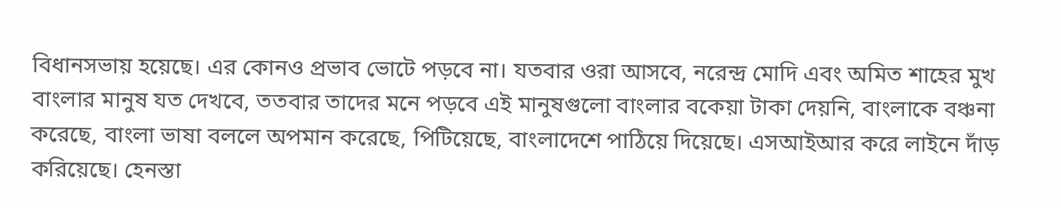বিধানসভায় হয়েছে। এর কোনও প্রভাব ভোটে পড়বে না। যতবার ওরা আসবে, নরেন্দ্র মোদি এবং অমিত শাহের মুখ বাংলার মানুষ যত দেখবে, ততবার তাদের মনে পড়বে এই মানুষগুলো বাংলার বকেয়া টাকা দেয়নি, বাংলাকে বঞ্চনা করেছে, বাংলা ভাষা বললে অপমান করেছে, পিটিয়েছে, বাংলাদেশে পাঠিয়ে দিয়েছে। এসআইআর করে লাইনে দাঁড় করিয়েছে। হেনস্তা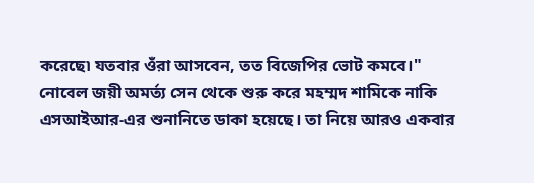করেছে৷ যতবার ওঁরা আসবেন, তত বিজেপির ভোট কমবে।"
নোবেল জয়ী অমর্ত্য সেন থেকে শুরু করে মহম্মদ শামিকে নাকি এসআইআর-এর শুনানিতে ডাকা হয়েছে। তা নিয়ে আরও একবার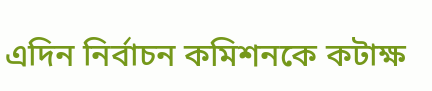এদিন নির্বাচন কমিশনকে কটাক্ষ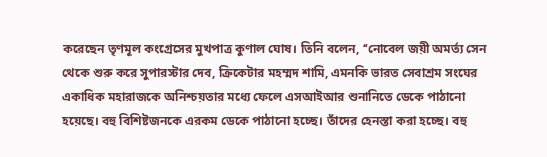করেছেন তৃণমূল কংগ্রেসের মুখপাত্র কুণাল ঘোষ। তিনি বলেন, ‘‘নোবেল জয়ী অমর্ত্য সেন থেকে শুরু করে সুপারস্টার দেব, ক্রিকেটার মহম্মদ শামি, এমনকি ভারত সেবাশ্রম সংঘের একাধিক মহারাজকে অনিশ্চয়তার মধ্যে ফেলে এসআইআর শুনানিতে ডেকে পাঠানো হয়েছে। বহু বিশিষ্টজনকে এরকম ডেকে পাঠানো হচ্ছে। তাঁদের হেনস্তা করা হচ্ছে। বহু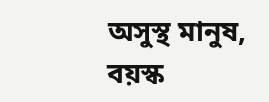অসুস্থ মানুষ, বয়স্ক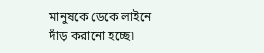মানুষকে ডেকে লাইনে দাঁড় করানো হচ্ছে৷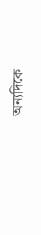অন্যদিকে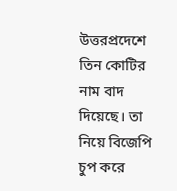উত্তরপ্রদেশে তিন কোটির নাম বাদ দিয়েছে। তা নিয়ে বিজেপি চুপ করে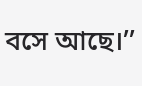বসে আছে।’’